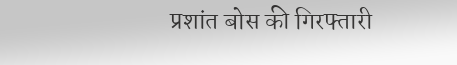प्रशांत बोस की गिरफ्तारी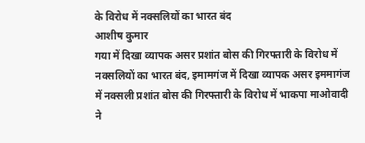के विरोध में नक्सलियों का भारत बंद
आशीष कुमार
गया में दिखा व्यापक असर प्रशांत बोस की गिरफ्तारी के विरोध में नक्सलियों का भारत बंद, इमामगंज में दिखा व्यापक असर इममागंज में नक्सली प्रशांत बोस की गिरफ्तारी के विरोध में भाकपा माओवादी ने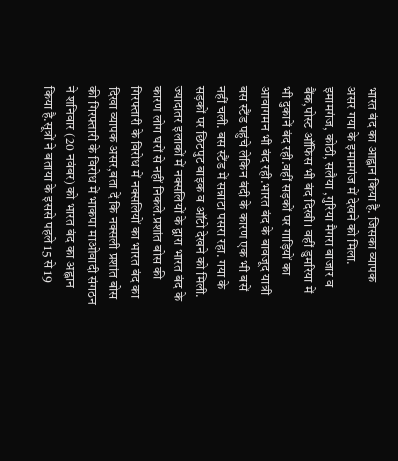भारत बंद का आह्वान किया है. जिसका व्यापक असर गया के इमामगंज में देखने को मिला. इमामगंज, कोठी, सलैया ,गुरिया मैगरा बाजार व बैंक,पोस्ट ऑफिस भी बंद दिखी। वहीं डुमरिया में भी दुकानें बंद रही.वहीं सड़कों पर गाड़ियों का आवागमन भी बंद रही.भारत बंद के बावजूद यात्री बस स्टैंड पहुंचे लेकिन बंदी के कारण एक भी बसें नहीं चली. बस स्टैंड में सन्नाटा पसरा रहा. गया के सड़कों पर छिटपुट बाइक व ऑटो देखने को मिली. ज्यादातर इलाकों में नक्सलियों के द्वारा भारत बंद के कारण लोग घरों से नहीं निकले.प्रशांत बोस की गिरफ्तारी के विरोध में नक्सलियों का भारत बंद का दिखा व्यापक असर,बता दें कि नक्सली प्रशांत बोस की गिरफ्तारी के विरोध में भाकपा माओवादी संगठन ने शनिवार (20 नवंबर) को भारत बंद का अह्वान किया है.सूत्रों ने बताया के इससे पहले 15 से 19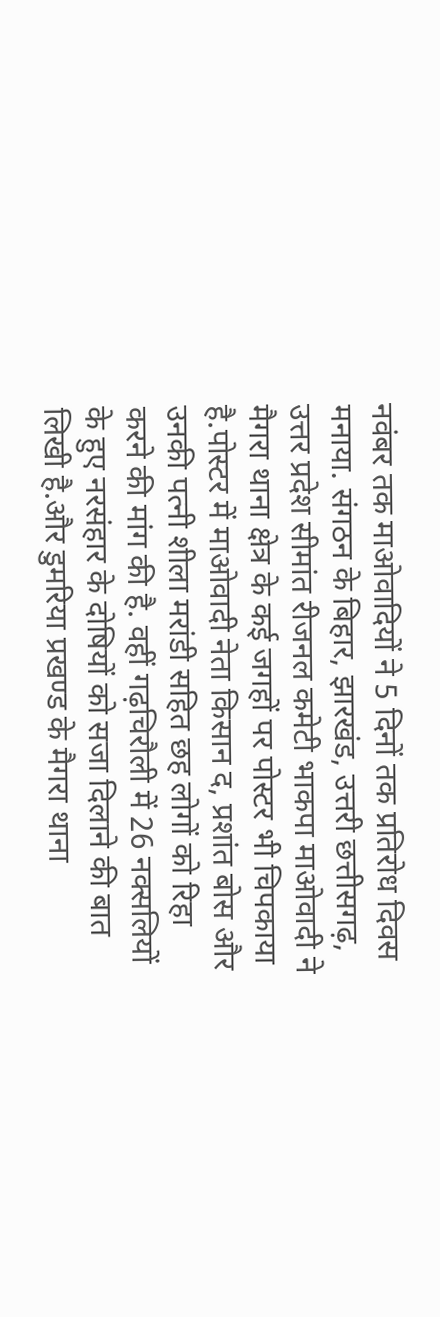नवंबर तक माओवादियों ने 5 दिनों तक प्रतिरोध दिवस मनाया. संगठन के बिहार, झारखंड, उत्तरी छत्तीसगढ़, उत्तर प्रदेश सीमांत रीजनल कमेटी भाकपा माओवादी ने मैगरा थाना क्षेत्र के कई जगहों पर पोस्टर भी चिपकाया है.पोस्टर में माओवादी नेता किसान द, प्रशांत बोस और उनकी पत्नी शीला मरांडी सहित छह लोगों को रिहा करने की मांग की है. वहीं गढ़चिरौली में 26 नक्सलियों के हुए नरसंहार के दोषियों को सजा दिलाने की बात लिखी है.और डुमरिया प्रखण्ड के मैगरा थाना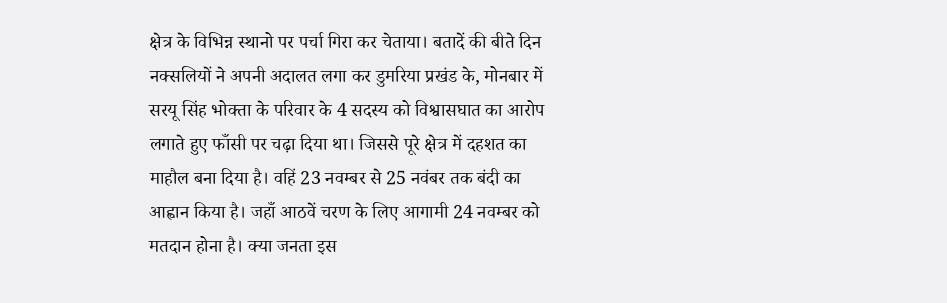क्षेत्र के विभिन्न स्थानो पर पर्चा गिरा कर चेताया। बतादें की बीते दिन नक्सलियों ने अपनी अदालत लगा कर डुमरिया प्रखंड के, मोनबार में सरयू सिंह भोक्ता के परिवार के 4 सदस्य को विश्वासघात का आरोप लगाते हुए फाँसी पर चढ़ा दिया था। जिससे पूरे क्षेत्र में दहशत का माहौल बना दिया है। वहिं 23 नवम्बर से 25 नवंबर तक बंदी का आह्वान किया है। जहाँ आठवें चरण के लिए आगामी 24 नवम्बर को मतदान होना है। क्या जनता इस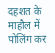दहशत के माहौल में पोलिंग कर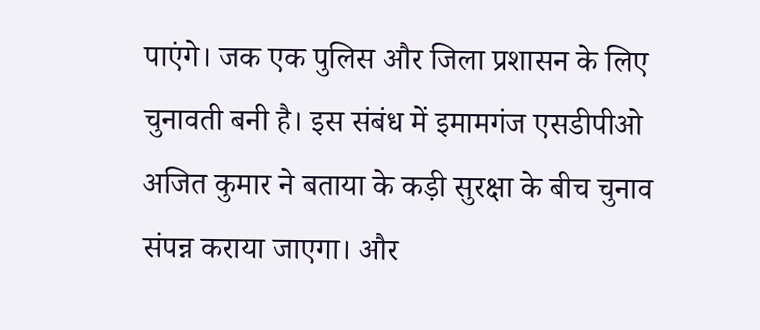पाएंगे। जक एक पुलिस और जिला प्रशासन के लिए चुनावती बनी है। इस संबंध में इमामगंज एसडीपीओ अजित कुमार ने बताया के कड़ी सुरक्षा के बीच चुनाव संपन्न कराया जाएगा। और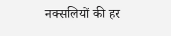नक्सलियों की हर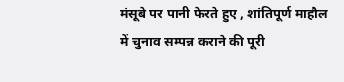मंसूबे पर पानी फेरते हुए , शांतिपूर्ण माहौल में चुनाव सम्पन्न कराने की पूरी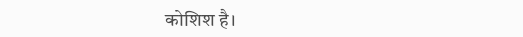कोशिश है।